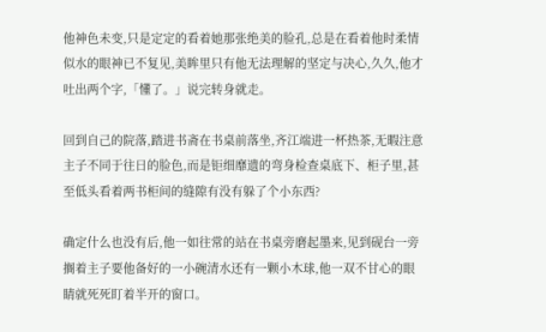他神色未变,只是定定的看着她那张绝美的脸孔,总是在看着他时柔情似水的眼神已不复见,美眸里只有他无法理解的坚定与决心,久久,他才吐出两个字,「懂了。」说完转身就走。

回到自己的院落,踏进书斋在书桌前落坐,齐江端进一杯热茶,无暇注意主子不同于往日的脸色,而是钜细靡遗的弯身检查桌底下、柜子里,甚至低头看着两书柜间的缝隙有没有躲了个小东西?

确定什么也没有后,他一如往常的站在书桌旁磨起墨来,见到砚台一旁搁着主子要他备好的一小碗清水还有一颗小木球,他一双不甘心的眼睛就死死盯着半开的窗口。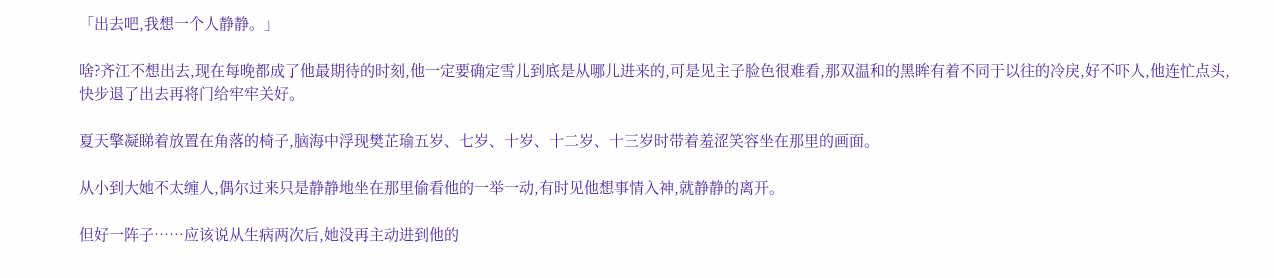「出去吧,我想一个人静静。」

啥?齐江不想出去,现在每晚都成了他最期待的时刻,他一定要确定雪儿到底是从哪儿进来的,可是见主子脸色很难看,那双温和的黑眸有着不同于以往的冷戾,好不吓人,他连忙点头,快步退了出去再将门给牢牢关好。

夏天擎凝睇着放置在角落的椅子,脑海中浮现樊芷瑜五岁、七岁、十岁、十二岁、十三岁时带着羞涩笑容坐在那里的画面。

从小到大她不太缠人,偶尔过来只是静静地坐在那里偷看他的一举一动,有时见他想事情入神,就静静的离开。

但好一阵子……应该说从生病两次后,她没再主动进到他的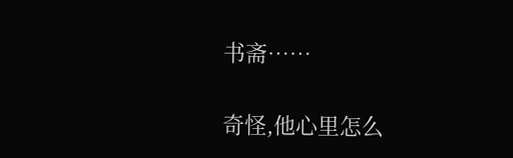书斋……

奇怪,他心里怎么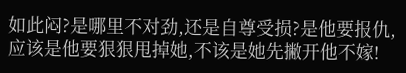如此闷?是哪里不对劲,还是自尊受损?是他要报仇,应该是他要狠狠甩掉她,不该是她先撇开他不嫁!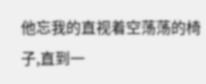他忘我的直视着空荡荡的椅子,直到一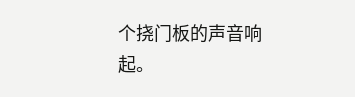个挠门板的声音响起。